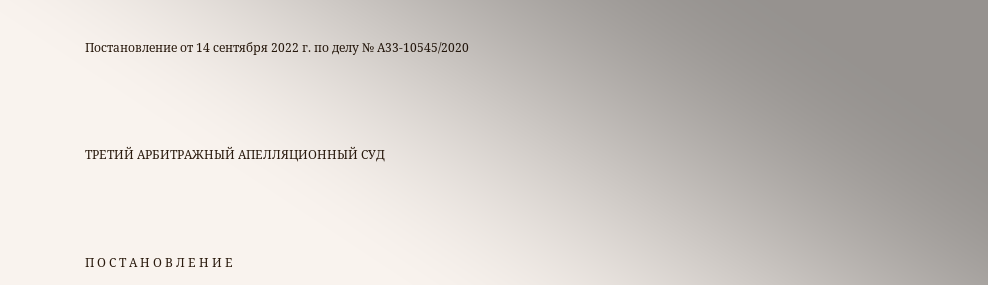Постановление от 14 сентября 2022 г. по делу № А33-10545/2020




ТРЕТИЙ АРБИТРАЖНЫЙ АПЕЛЛЯЦИОННЫЙ СУД




П О С Т А Н О В Л Е Н И Е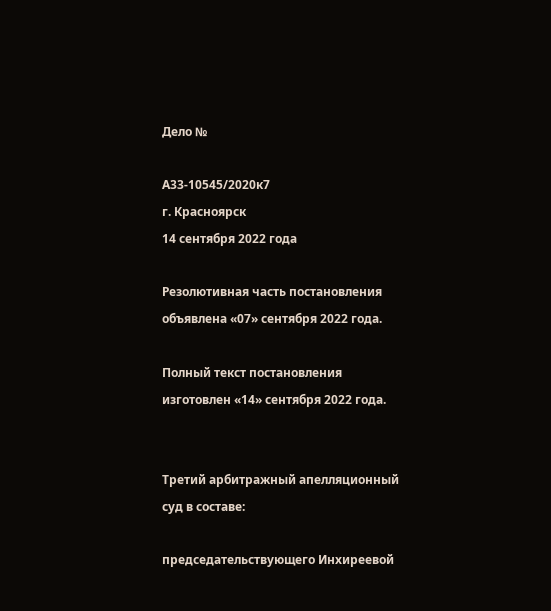Дело №

А33-10545/2020к7
г. Красноярск
14 сентября 2022 года

Резолютивная часть постановления объявлена «07» сентября 2022 года.

Полный текст постановления изготовлен «14» сентября 2022 года.


Третий арбитражный апелляционный суд в составе:

председательствующего Инхиреевой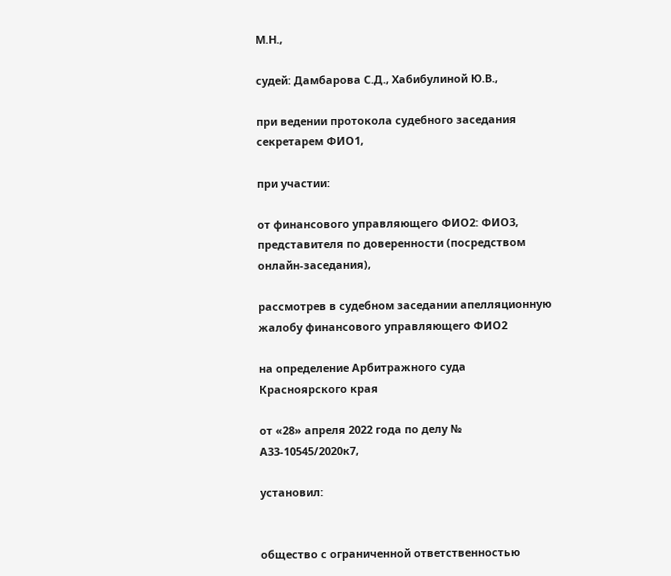М.Н.,

судей: Дамбарова С.Д., Хабибулиной Ю.В.,

при ведении протокола судебного заседания секретарем ФИО1,

при участии:

от финансового управляющего ФИО2: ФИО3, представителя по доверенности (посредством онлайн-заседания),

рассмотрев в судебном заседании апелляционную жалобу финансового управляющего ФИО2

на определение Арбитражного суда Красноярского края

от «28» апреля 2022 года по делу № А33-10545/2020к7,

установил:


общество с ограниченной ответственностью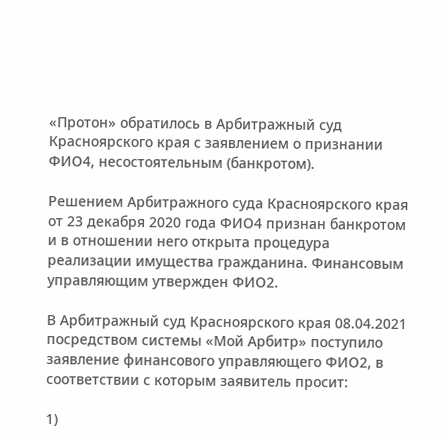«Протон» обратилось в Арбитражный суд Красноярского края с заявлением о признании ФИО4, несостоятельным (банкротом).

Решением Арбитражного суда Красноярского края от 23 декабря 2020 года ФИО4 признан банкротом и в отношении него открыта процедура реализации имущества гражданина. Финансовым управляющим утвержден ФИО2.

В Арбитражный суд Красноярского края 08.04.2021 посредством системы «Мой Арбитр» поступило заявление финансового управляющего ФИО2, в соответствии с которым заявитель просит:

1)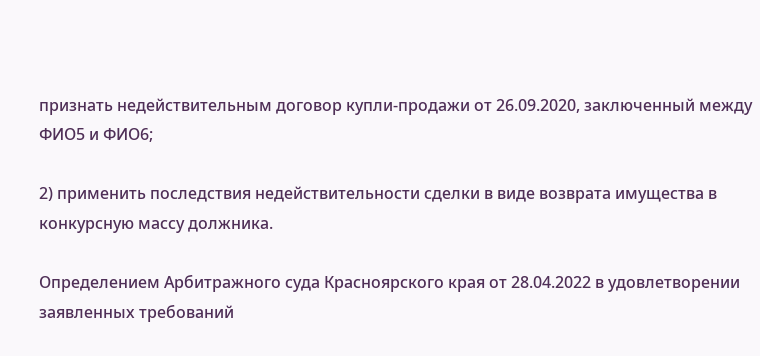признать недействительным договор купли-продажи от 26.09.2020, заключенный между ФИО5 и ФИО6;

2) применить последствия недействительности сделки в виде возврата имущества в конкурсную массу должника.

Определением Арбитражного суда Красноярского края от 28.04.2022 в удовлетворении заявленных требований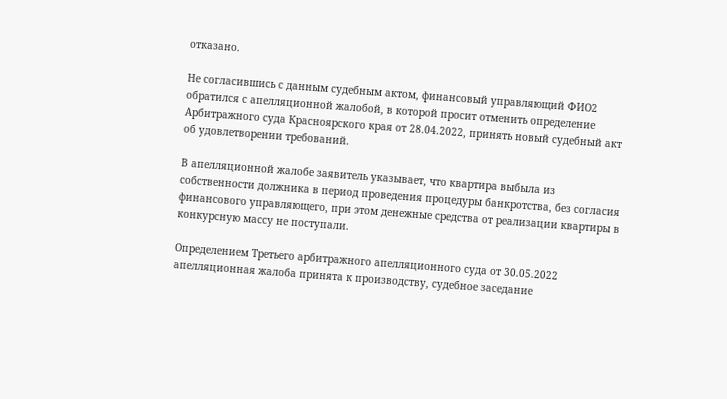отказано.

Не согласившись с данным судебным актом, финансовый управляющий ФИО2 обратился с апелляционной жалобой, в которой просит отменить определение Арбитражного суда Красноярского края от 28.04.2022, принять новый судебный акт об удовлетворении требований.

В апелляционной жалобе заявитель указывает, что квартира выбыла из собственности должника в период проведения процедуры банкротства, без согласия финансового управляющего, при этом денежные средства от реализации квартиры в конкурсную массу не поступали.

Определением Третьего арбитражного апелляционного суда от 30.05.2022 апелляционная жалоба принята к производству, судебное заседание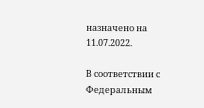назначено на 11.07.2022.

В соответствии с Федеральным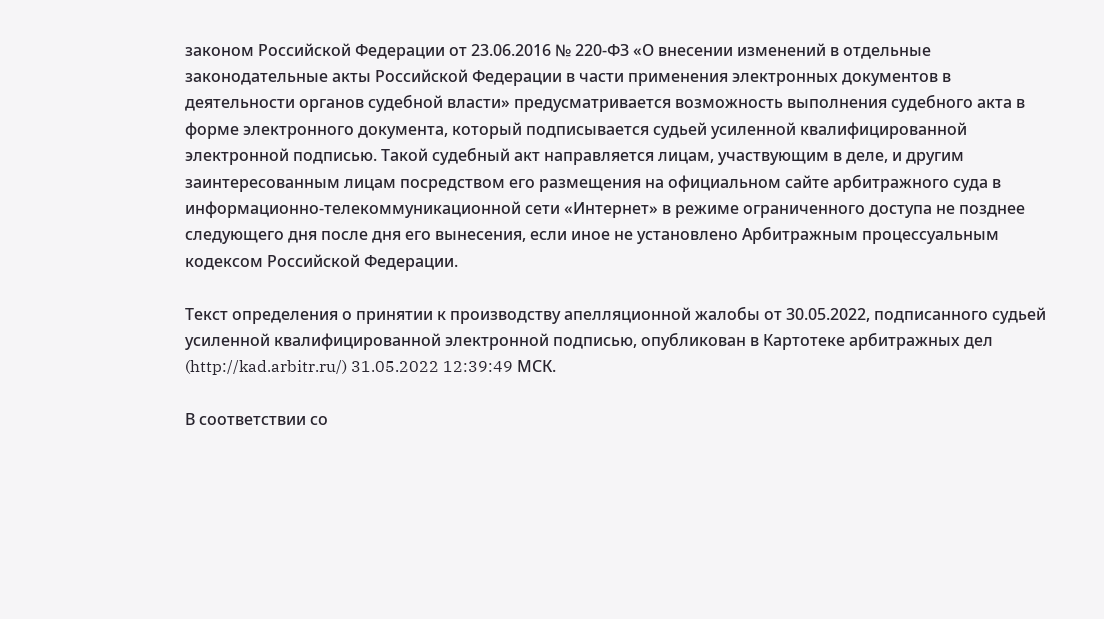законом Российской Федерации от 23.06.2016 № 220-ФЗ «О внесении изменений в отдельные законодательные акты Российской Федерации в части применения электронных документов в деятельности органов судебной власти» предусматривается возможность выполнения судебного акта в форме электронного документа, который подписывается судьей усиленной квалифицированной электронной подписью. Такой судебный акт направляется лицам, участвующим в деле, и другим заинтересованным лицам посредством его размещения на официальном сайте арбитражного суда в информационно-телекоммуникационной сети «Интернет» в режиме ограниченного доступа не позднее следующего дня после дня его вынесения, если иное не установлено Арбитражным процессуальным кодексом Российской Федерации.

Текст определения о принятии к производству апелляционной жалобы от 30.05.2022, подписанного судьей усиленной квалифицированной электронной подписью, опубликован в Картотеке арбитражных дел (http://kad.arbitr.ru/) 31.05.2022 12:39:49 МСК.

В соответствии со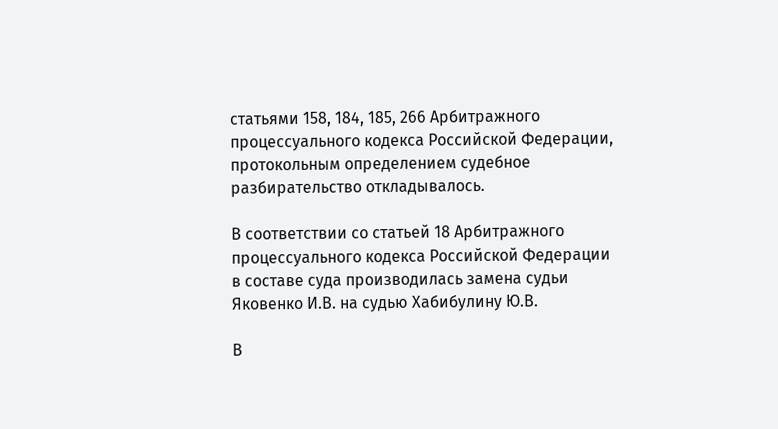статьями 158, 184, 185, 266 Арбитражного процессуального кодекса Российской Федерации, протокольным определением судебное разбирательство откладывалось.

В соответствии со статьей 18 Арбитражного процессуального кодекса Российской Федерации в составе суда производилась замена судьи Яковенко И.В. на судью Хабибулину Ю.В.

В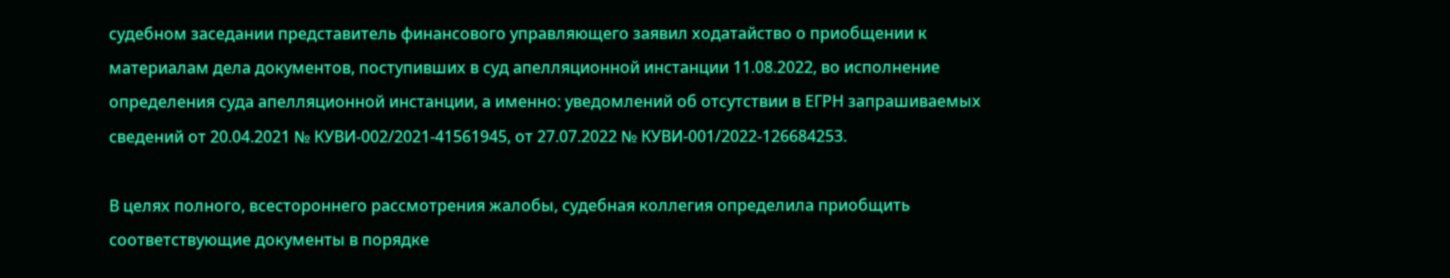судебном заседании представитель финансового управляющего заявил ходатайство о приобщении к материалам дела документов, поступивших в суд апелляционной инстанции 11.08.2022, во исполнение определения суда апелляционной инстанции, а именно: уведомлений об отсутствии в ЕГРН запрашиваемых сведений от 20.04.2021 № КУВИ-002/2021-41561945, от 27.07.2022 № КУВИ-001/2022-126684253.

В целях полного, всестороннего рассмотрения жалобы, судебная коллегия определила приобщить соответствующие документы в порядке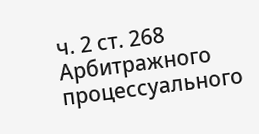ч. 2 ст. 268 Арбитражного процессуального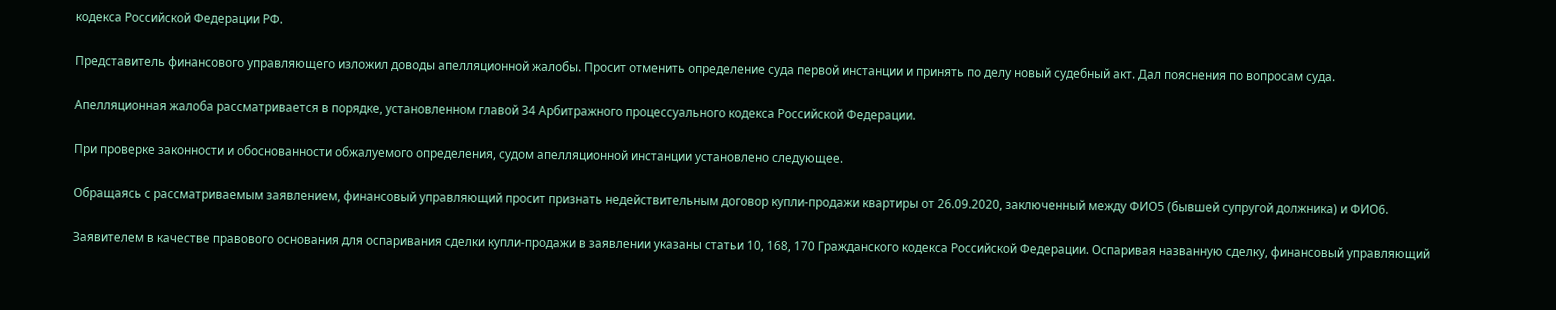кодекса Российской Федерации РФ.

Представитель финансового управляющего изложил доводы апелляционной жалобы. Просит отменить определение суда первой инстанции и принять по делу новый судебный акт. Дал пояснения по вопросам суда.

Апелляционная жалоба рассматривается в порядке, установленном главой 34 Арбитражного процессуального кодекса Российской Федерации.

При проверке законности и обоснованности обжалуемого определения, судом апелляционной инстанции установлено следующее.

Обращаясь с рассматриваемым заявлением, финансовый управляющий просит признать недействительным договор купли-продажи квартиры от 26.09.2020, заключенный между ФИО5 (бывшей супругой должника) и ФИО6.

Заявителем в качестве правового основания для оспаривания сделки купли-продажи в заявлении указаны статьи 10, 168, 170 Гражданского кодекса Российской Федерации. Оспаривая названную сделку, финансовый управляющий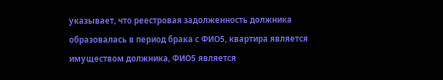указывает, что реестровая задолженность должника образовалась в период брака с ФИО5, квартира является имуществом должника, ФИО5 является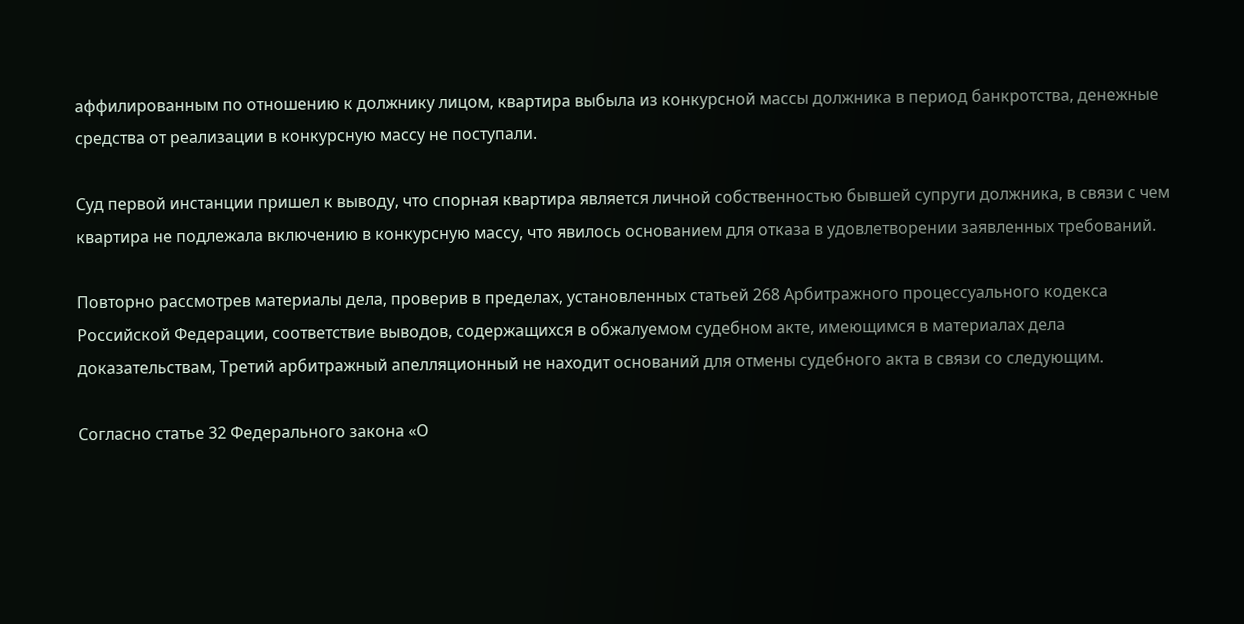аффилированным по отношению к должнику лицом, квартира выбыла из конкурсной массы должника в период банкротства, денежные средства от реализации в конкурсную массу не поступали.

Суд первой инстанции пришел к выводу, что спорная квартира является личной собственностью бывшей супруги должника, в связи с чем квартира не подлежала включению в конкурсную массу, что явилось основанием для отказа в удовлетворении заявленных требований.

Повторно рассмотрев материалы дела, проверив в пределах, установленных статьей 268 Арбитражного процессуального кодекса Российской Федерации, соответствие выводов, содержащихся в обжалуемом судебном акте, имеющимся в материалах дела доказательствам, Третий арбитражный апелляционный не находит оснований для отмены судебного акта в связи со следующим.

Согласно статье 32 Федерального закона «О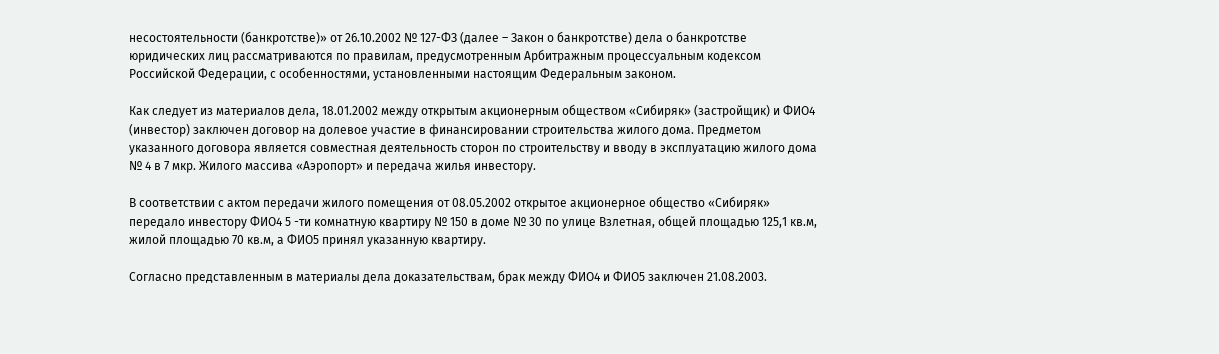несостоятельности (банкротстве)» от 26.10.2002 № 127-ФЗ (далее – Закон о банкротстве) дела о банкротстве юридических лиц рассматриваются по правилам, предусмотренным Арбитражным процессуальным кодексом Российской Федерации, с особенностями, установленными настоящим Федеральным законом.

Как следует из материалов дела, 18.01.2002 между открытым акционерным обществом «Сибиряк» (застройщик) и ФИО4 (инвестор) заключен договор на долевое участие в финансировании строительства жилого дома. Предметом указанного договора является совместная деятельность сторон по строительству и вводу в эксплуатацию жилого дома № 4 в 7 мкр. Жилого массива «Аэропорт» и передача жилья инвестору.

В соответствии с актом передачи жилого помещения от 08.05.2002 открытое акционерное общество «Сибиряк» передало инвестору ФИО4 5 -ти комнатную квартиру № 150 в доме № 30 по улице Взлетная, общей площадью 125,1 кв.м, жилой площадью 70 кв.м, а ФИО5 принял указанную квартиру.

Согласно представленным в материалы дела доказательствам, брак между ФИО4 и ФИО5 заключен 21.08.2003.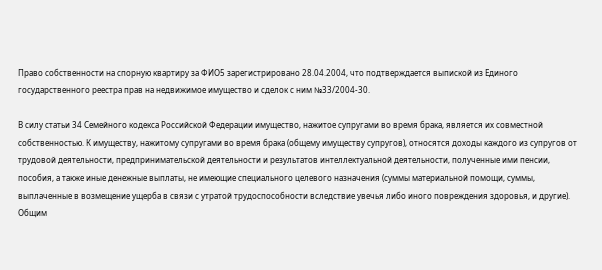Право собственности на спорную квартиру за ФИО5 зарегистрировано 28.04.2004, что подтверждается выпиской из Единого государственного реестра прав на недвижимое имущество и сделок с ним №33/2004-30.

В силу статьи 34 Семейного кодекса Российской Федерации имущество, нажитое супругами во время брака, является их совместной собственностью. К имуществу, нажитому супругами во время брака (общему имуществу супругов), относятся доходы каждого из супругов от трудовой деятельности, предпринимательской деятельности и результатов интеллектуальной деятельности, полученные ими пенсии, пособия, а также иные денежные выплаты, не имеющие специального целевого назначения (суммы материальной помощи, суммы, выплаченные в возмещение ущерба в связи с утратой трудоспособности вследствие увечья либо иного повреждения здоровья, и другие). Общим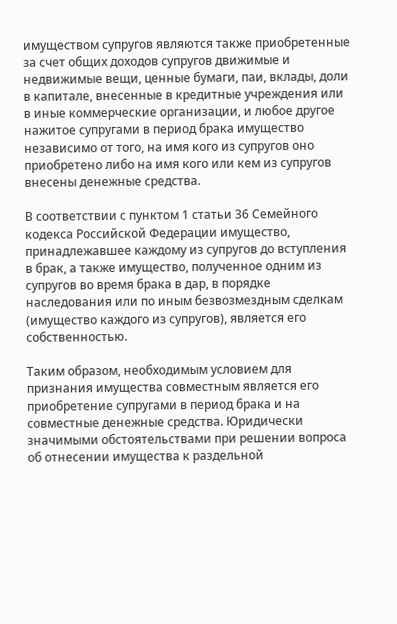имуществом супругов являются также приобретенные за счет общих доходов супругов движимые и недвижимые вещи, ценные бумаги, паи, вклады, доли в капитале, внесенные в кредитные учреждения или в иные коммерческие организации, и любое другое нажитое супругами в период брака имущество независимо от того, на имя кого из супругов оно приобретено либо на имя кого или кем из супругов внесены денежные средства.

В соответствии с пунктом 1 статьи 36 Семейного кодекса Российской Федерации имущество, принадлежавшее каждому из супругов до вступления в брак, а также имущество, полученное одним из супругов во время брака в дар, в порядке наследования или по иным безвозмездным сделкам (имущество каждого из супругов), является его собственностью.

Таким образом, необходимым условием для признания имущества совместным является его приобретение супругами в период брака и на совместные денежные средства. Юридически значимыми обстоятельствами при решении вопроса об отнесении имущества к раздельной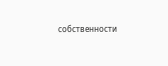собственности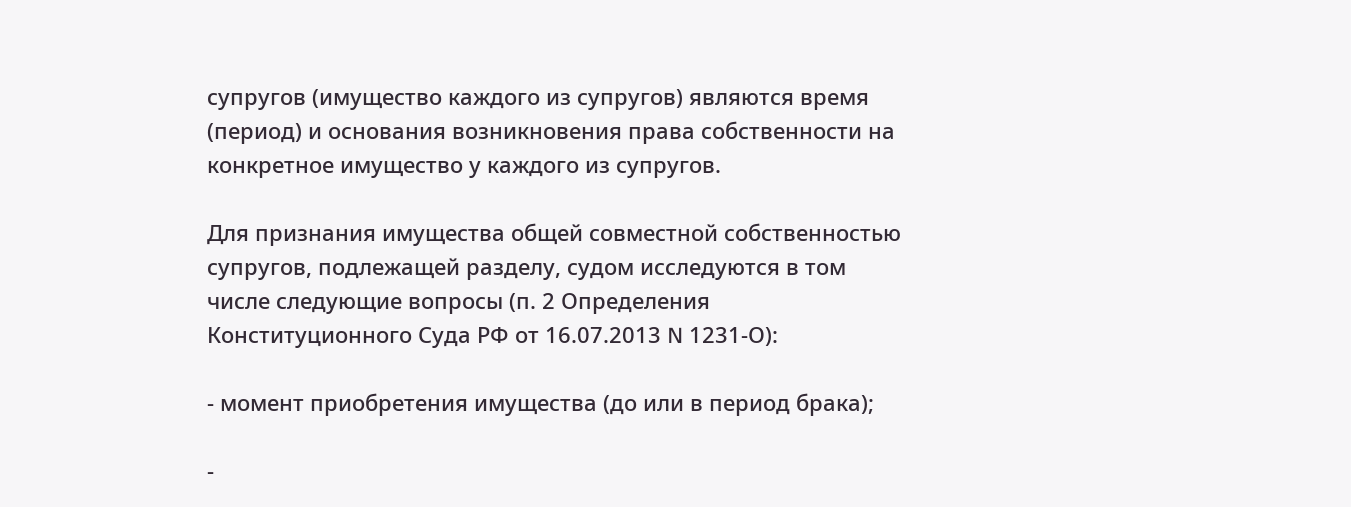супругов (имущество каждого из супругов) являются время (период) и основания возникновения права собственности на конкретное имущество у каждого из супругов.

Для признания имущества общей совместной собственностью супругов, подлежащей разделу, судом исследуются в том числе следующие вопросы (п. 2 Определения Конституционного Суда РФ от 16.07.2013 N 1231-О):

- момент приобретения имущества (до или в период брака);

-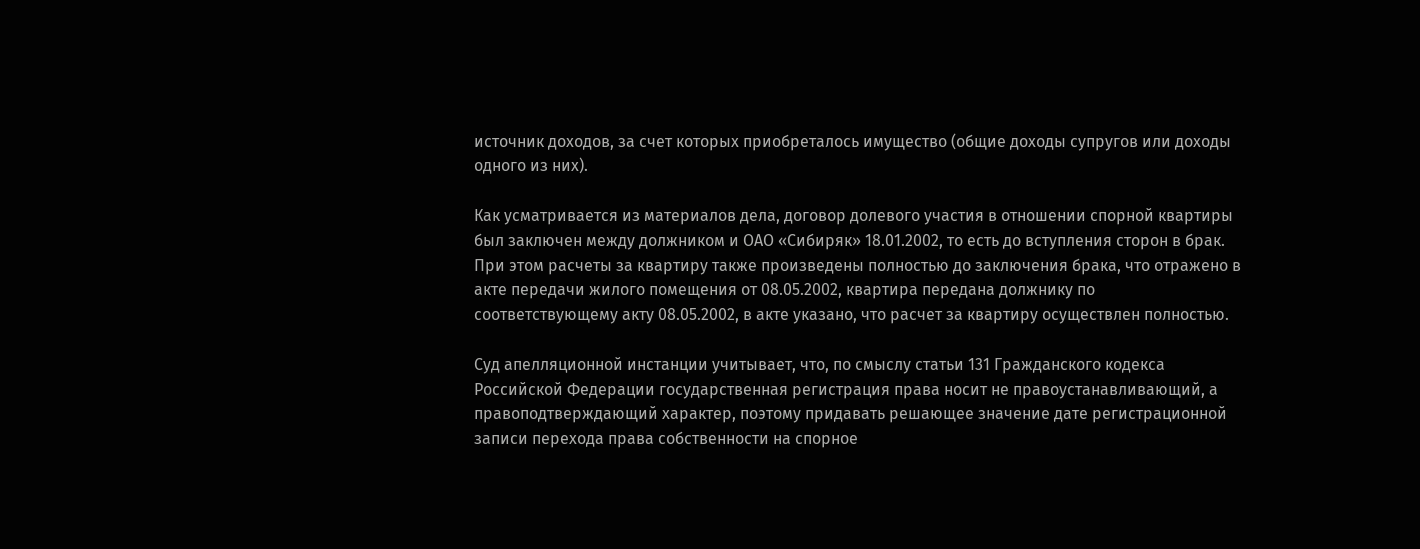источник доходов, за счет которых приобреталось имущество (общие доходы супругов или доходы одного из них).

Как усматривается из материалов дела, договор долевого участия в отношении спорной квартиры был заключен между должником и ОАО «Сибиряк» 18.01.2002, то есть до вступления сторон в брак. При этом расчеты за квартиру также произведены полностью до заключения брака, что отражено в акте передачи жилого помещения от 08.05.2002, квартира передана должнику по соответствующему акту 08.05.2002, в акте указано, что расчет за квартиру осуществлен полностью.

Суд апелляционной инстанции учитывает, что, по смыслу статьи 131 Гражданского кодекса Российской Федерации государственная регистрация права носит не правоустанавливающий, а правоподтверждающий характер, поэтому придавать решающее значение дате регистрационной записи перехода права собственности на спорное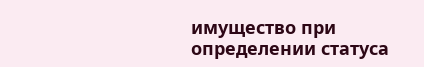имущество при определении статуса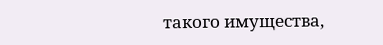такого имущества,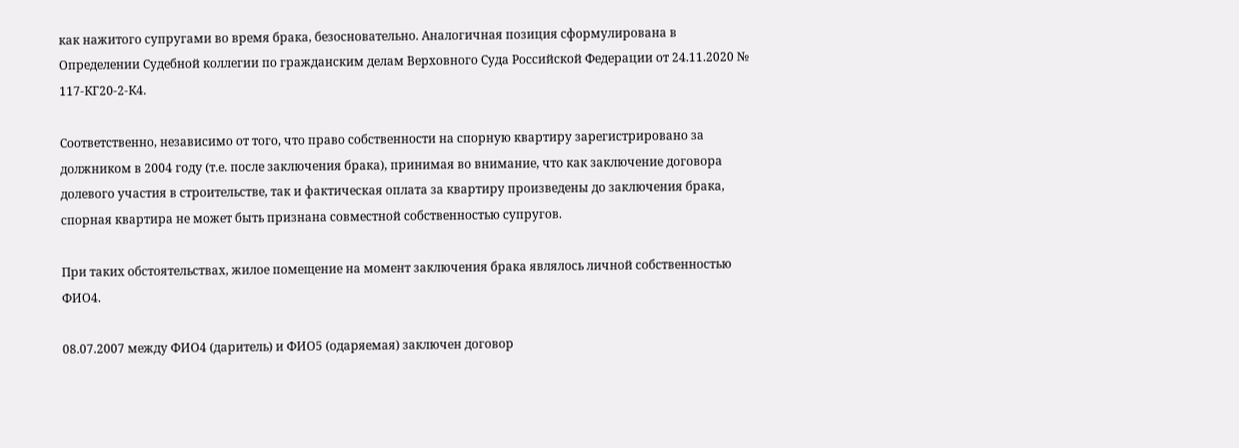как нажитого супругами во время брака, безосновательно. Аналогичная позиция сформулирована в Определении Судебной коллегии по гражданским делам Верховного Суда Российской Федерации от 24.11.2020 № 117-КГ20-2-К4.

Соответственно, независимо от того, что право собственности на спорную квартиру зарегистрировано за должником в 2004 году (т.е. после заключения брака), принимая во внимание, что как заключение договора долевого участия в строительстве, так и фактическая оплата за квартиру произведены до заключения брака, спорная квартира не может быть признана совместной собственностью супругов.

При таких обстоятельствах, жилое помещение на момент заключения брака являлось личной собственностью ФИО4.

08.07.2007 между ФИО4 (даритель) и ФИО5 (одаряемая) заключен договор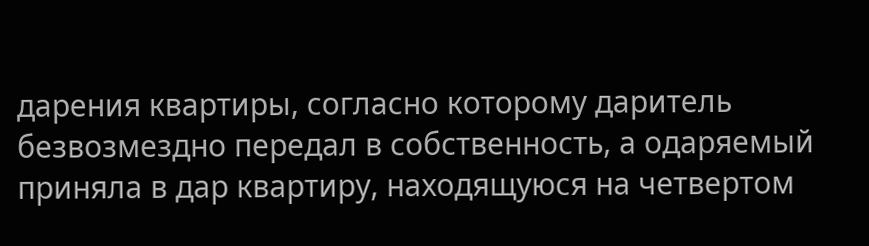дарения квартиры, согласно которому даритель безвозмездно передал в собственность, а одаряемый приняла в дар квартиру, находящуюся на четвертом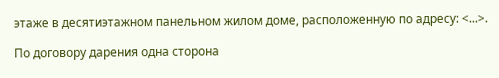этаже в десятиэтажном панельном жилом доме, расположенную по адресу: <...>.

По договору дарения одна сторона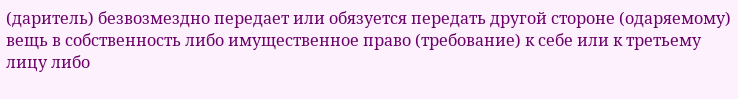(даритель) безвозмездно передает или обязуется передать другой стороне (одаряемому) вещь в собственность либо имущественное право (требование) к себе или к третьему лицу либо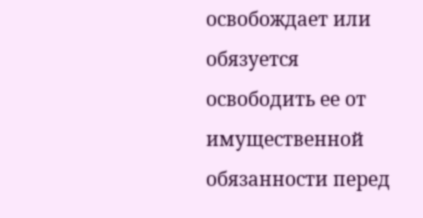освобождает или обязуется освободить ее от имущественной обязанности перед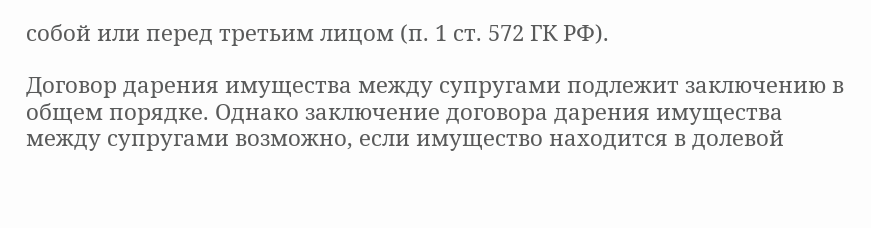собой или перед третьим лицом (п. 1 ст. 572 ГК РФ).

Договор дарения имущества между супругами подлежит заключению в общем порядке. Однако заключение договора дарения имущества между супругами возможно, если имущество находится в долевой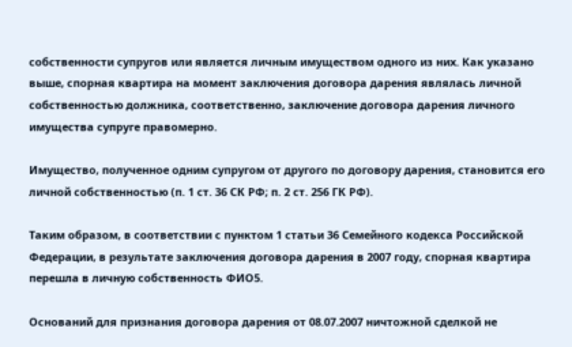собственности супругов или является личным имуществом одного из них. Как указано выше, спорная квартира на момент заключения договора дарения являлась личной собственностью должника, соответственно, заключение договора дарения личного имущества супруге правомерно.

Имущество, полученное одним супругом от другого по договору дарения, становится его личной собственностью (п. 1 ст. 36 СК РФ; п. 2 ст. 256 ГК РФ).

Таким образом, в соответствии с пунктом 1 статьи 36 Семейного кодекса Российской Федерации, в результате заключения договора дарения в 2007 году, спорная квартира перешла в личную собственность ФИО5.

Оснований для признания договора дарения от 08.07.2007 ничтожной сделкой не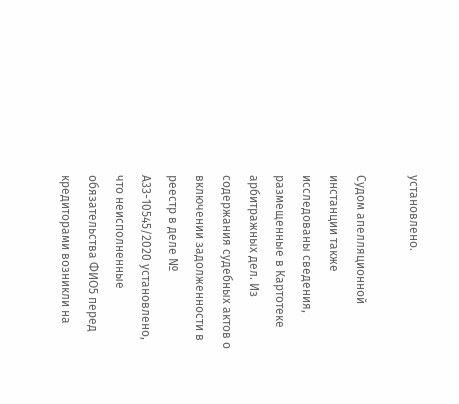установлено.

Судом апелляционной инстанции также исследованы сведения, размещенные в Картотеке арбитражных дел. Из содержания судебных актов о включении задолженности в реестр в деле № А33-10545/2020 установлено, что неисполненные обязательства ФИО5 перед кредиторами возникли на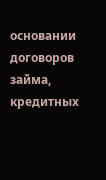основании договоров займа, кредитных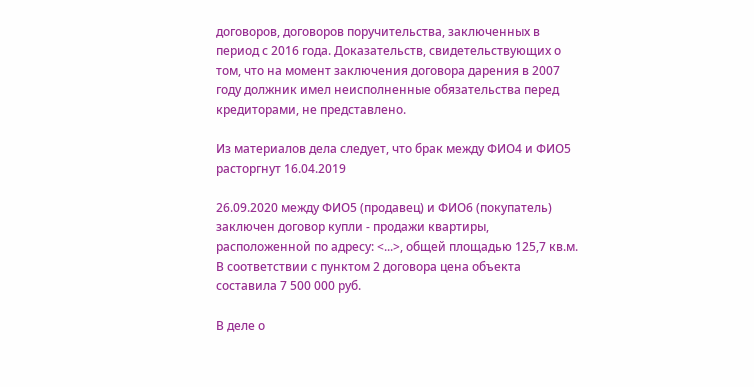договоров, договоров поручительства, заключенных в период с 2016 года. Доказательств, свидетельствующих о том, что на момент заключения договора дарения в 2007 году должник имел неисполненные обязательства перед кредиторами, не представлено.

Из материалов дела следует, что брак между ФИО4 и ФИО5 расторгнут 16.04.2019

26.09.2020 между ФИО5 (продавец) и ФИО6 (покупатель) заключен договор купли - продажи квартиры, расположенной по адресу: <...>, общей площадью 125,7 кв.м. В соответствии с пунктом 2 договора цена объекта составила 7 500 000 руб.

В деле о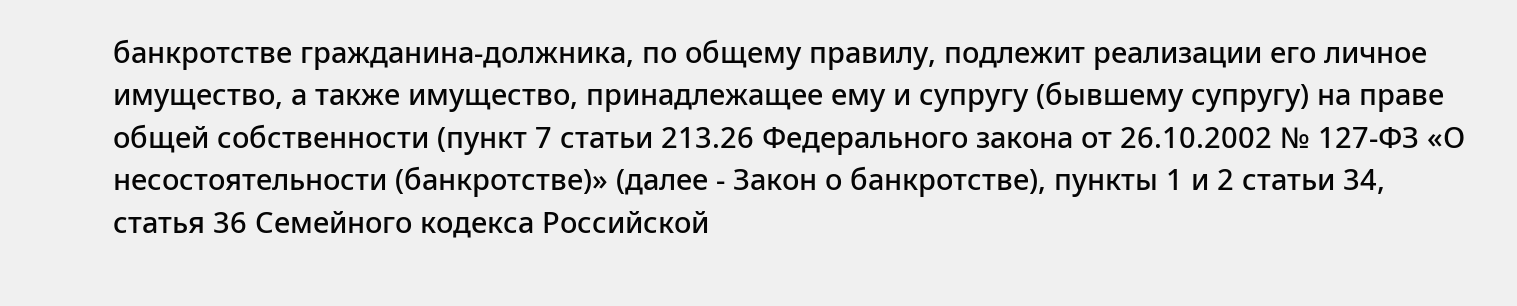банкротстве гражданина-должника, по общему правилу, подлежит реализации его личное имущество, а также имущество, принадлежащее ему и супругу (бывшему супругу) на праве общей собственности (пункт 7 статьи 213.26 Федерального закона от 26.10.2002 № 127-ФЗ «О несостоятельности (банкротстве)» (далее - Закон о банкротстве), пункты 1 и 2 статьи 34, статья 36 Семейного кодекса Российской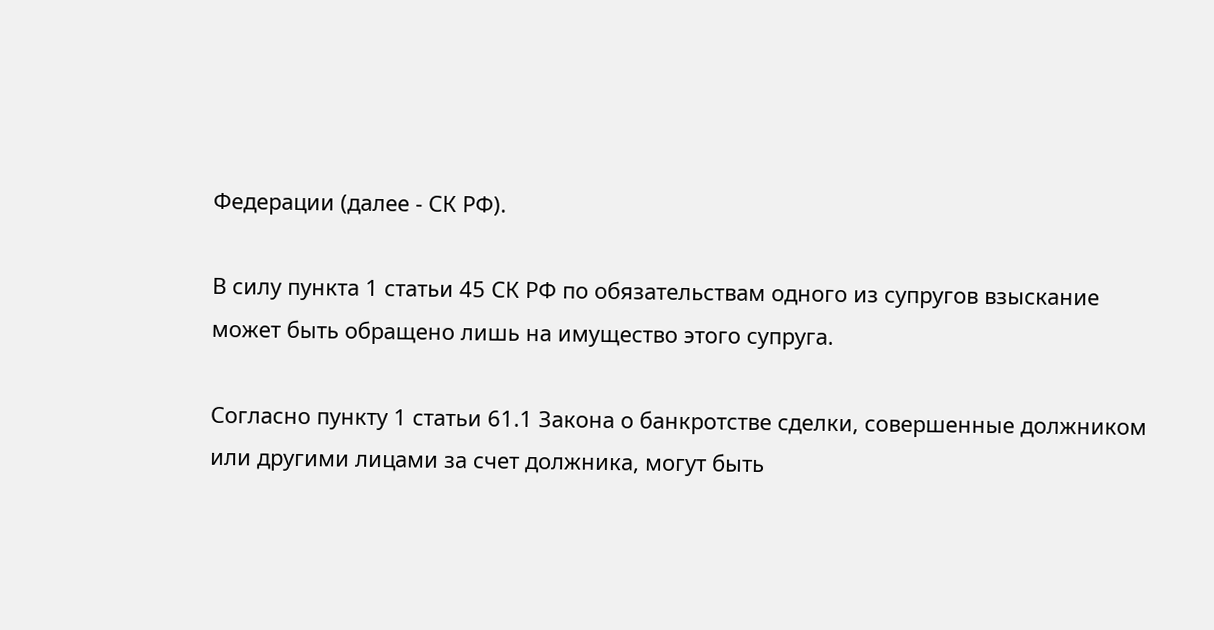Федерации (далее - СК РФ).

В силу пункта 1 статьи 45 СК РФ по обязательствам одного из супругов взыскание может быть обращено лишь на имущество этого супруга.

Согласно пункту 1 статьи 61.1 Закона о банкротстве сделки, совершенные должником или другими лицами за счет должника, могут быть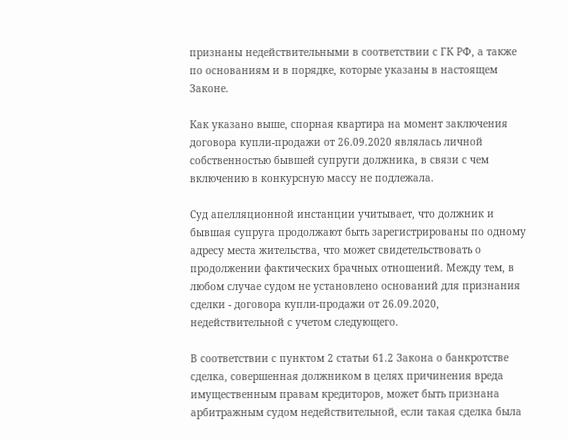признаны недействительными в соответствии с ГК РФ, а также по основаниям и в порядке, которые указаны в настоящем Законе.

Как указано выше, спорная квартира на момент заключения договора купли-продажи от 26.09.2020 являлась личной собственностью бывшей супруги должника, в связи с чем включению в конкурсную массу не подлежала.

Суд апелляционной инстанции учитывает, что должник и бывшая супруга продолжают быть зарегистрированы по одному адресу места жительства, что может свидетельствовать о продолжении фактических брачных отношений. Между тем, в любом случае судом не установлено оснований для признания сделки - договора купли-продажи от 26.09.2020, недействительной с учетом следующего.

В соответствии с пунктом 2 статьи 61.2 Закона о банкротстве сделка, совершенная должником в целях причинения вреда имущественным правам кредиторов, может быть признана арбитражным судом недействительной, если такая сделка была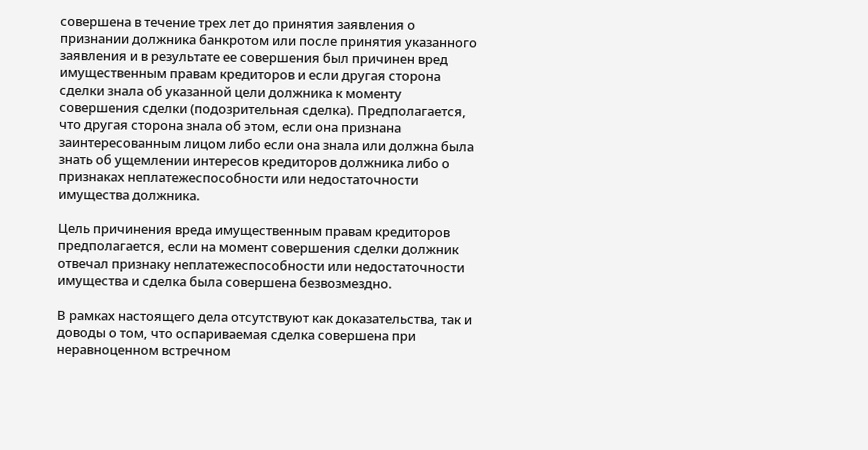совершена в течение трех лет до принятия заявления о признании должника банкротом или после принятия указанного заявления и в результате ее совершения был причинен вред имущественным правам кредиторов и если другая сторона сделки знала об указанной цели должника к моменту совершения сделки (подозрительная сделка). Предполагается, что другая сторона знала об этом, если она признана заинтересованным лицом либо если она знала или должна была знать об ущемлении интересов кредиторов должника либо о признаках неплатежеспособности или недостаточности имущества должника.

Цель причинения вреда имущественным правам кредиторов предполагается, если на момент совершения сделки должник отвечал признаку неплатежеспособности или недостаточности имущества и сделка была совершена безвозмездно.

В рамках настоящего дела отсутствуют как доказательства, так и доводы о том, что оспариваемая сделка совершена при неравноценном встречном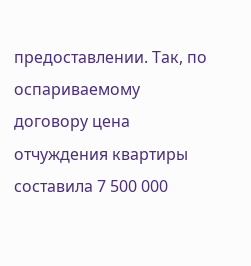предоставлении. Так, по оспариваемому договору цена отчуждения квартиры составила 7 500 000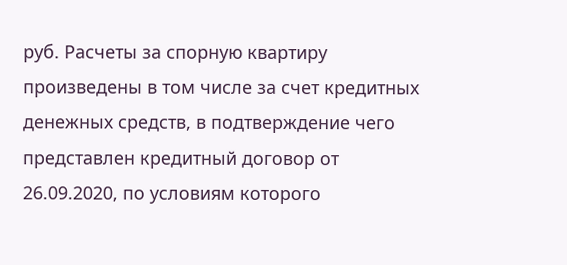руб. Расчеты за спорную квартиру произведены в том числе за счет кредитных денежных средств, в подтверждение чего представлен кредитный договор от 26.09.2020, по условиям которого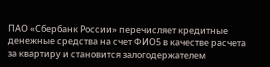ПАО «Сбербанк России» перечисляет кредитные денежные средства на счет ФИО5 в качестве расчета за квартиру и становится залогодержателем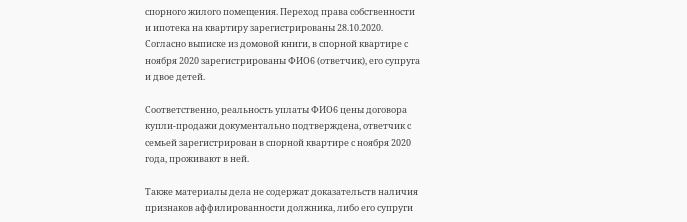спорного жилого помещения. Переход права собственности и ипотека на квартиру зарегистрированы 28.10.2020. Согласно выписке из домовой книги, в спорной квартире с ноября 2020 зарегистрированы ФИО6 (ответчик), его супруга и двое детей.

Соответственно, реальность уплаты ФИО6 цены договора купли-продажи документально подтверждена, ответчик с семьей зарегистрирован в спорной квартире с ноября 2020 года, проживают в ней.

Также материалы дела не содержат доказательств наличия признаков аффилированности должника, либо его супруги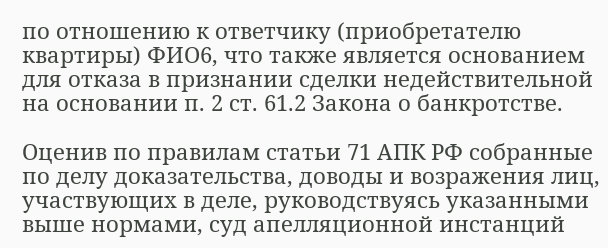по отношению к ответчику (приобретателю квартиры) ФИО6, что также является основанием для отказа в признании сделки недействительной на основании п. 2 ст. 61.2 Закона о банкротстве.

Оценив по правилам статьи 71 АПК РФ собранные по делу доказательства, доводы и возражения лиц, участвующих в деле, руководствуясь указанными выше нормами, суд апелляционной инстанций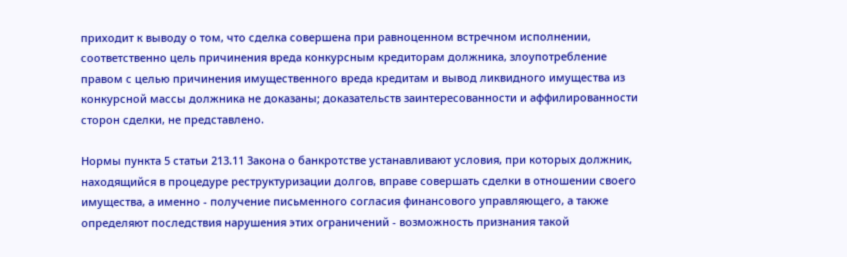приходит к выводу о том, что сделка совершена при равноценном встречном исполнении, соответственно цель причинения вреда конкурсным кредиторам должника, злоупотребление правом с целью причинения имущественного вреда кредитам и вывод ликвидного имущества из конкурсной массы должника не доказаны; доказательств заинтересованности и аффилированности сторон сделки, не представлено.

Нормы пункта 5 статьи 213.11 Закона о банкротстве устанавливают условия, при которых должник, находящийся в процедуре реструктуризации долгов, вправе совершать сделки в отношении своего имущества, а именно - получение письменного согласия финансового управляющего, а также определяют последствия нарушения этих ограничений - возможность признания такой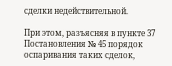сделки недействительной.

При этом, разъясняя в пункте 37 Постановления № 45 порядок оспаривания таких сделок,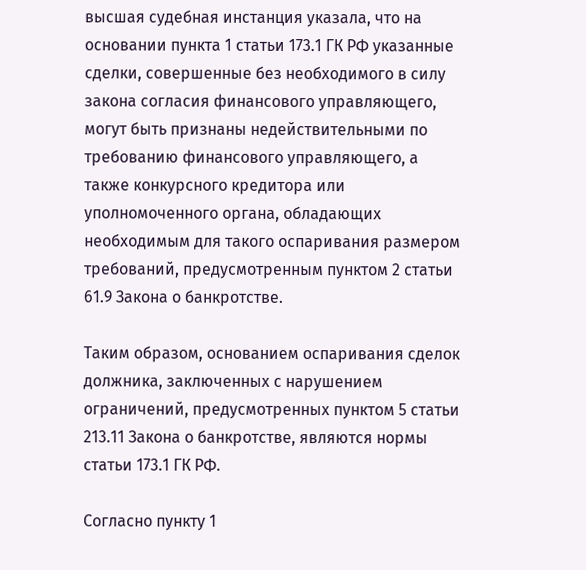высшая судебная инстанция указала, что на основании пункта 1 статьи 173.1 ГК РФ указанные сделки, совершенные без необходимого в силу закона согласия финансового управляющего, могут быть признаны недействительными по требованию финансового управляющего, а также конкурсного кредитора или уполномоченного органа, обладающих необходимым для такого оспаривания размером требований, предусмотренным пунктом 2 статьи 61.9 Закона о банкротстве.

Таким образом, основанием оспаривания сделок должника, заключенных с нарушением ограничений, предусмотренных пунктом 5 статьи 213.11 Закона о банкротстве, являются нормы статьи 173.1 ГК РФ.

Согласно пункту 1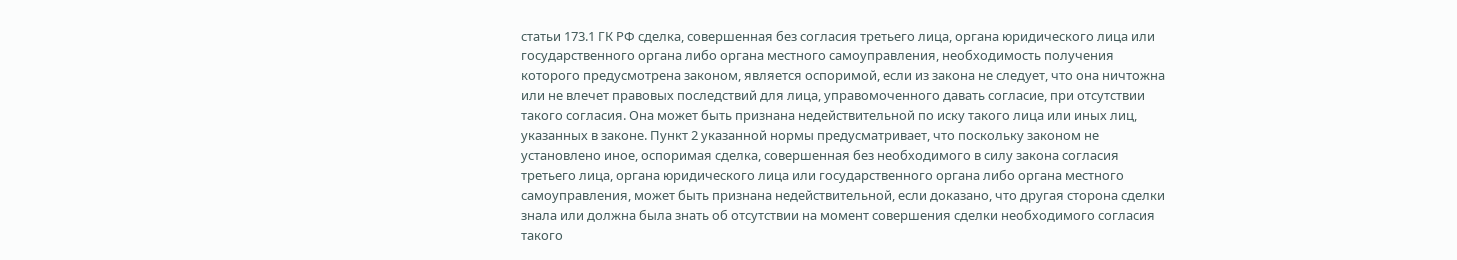статьи 173.1 ГК РФ сделка, совершенная без согласия третьего лица, органа юридического лица или государственного органа либо органа местного самоуправления, необходимость получения которого предусмотрена законом, является оспоримой, если из закона не следует, что она ничтожна или не влечет правовых последствий для лица, управомоченного давать согласие, при отсутствии такого согласия. Она может быть признана недействительной по иску такого лица или иных лиц, указанных в законе. Пункт 2 указанной нормы предусматривает, что поскольку законом не установлено иное, оспоримая сделка, совершенная без необходимого в силу закона согласия третьего лица, органа юридического лица или государственного органа либо органа местного самоуправления, может быть признана недействительной, если доказано, что другая сторона сделки знала или должна была знать об отсутствии на момент совершения сделки необходимого согласия такого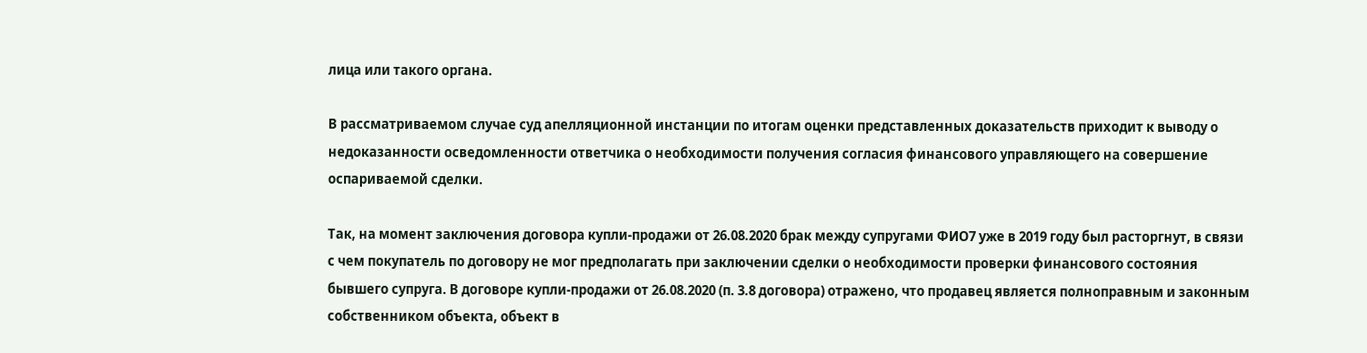лица или такого органа.

В рассматриваемом случае суд апелляционной инстанции по итогам оценки представленных доказательств приходит к выводу о недоказанности осведомленности ответчика о необходимости получения согласия финансового управляющего на совершение оспариваемой сделки.

Так, на момент заключения договора купли-продажи от 26.08.2020 брак между супругами ФИО7 уже в 2019 году был расторгнут, в связи с чем покупатель по договору не мог предполагать при заключении сделки о необходимости проверки финансового состояния бывшего супруга. В договоре купли-продажи от 26.08.2020 (п. 3.8 договора) отражено, что продавец является полноправным и законным собственником объекта, объект в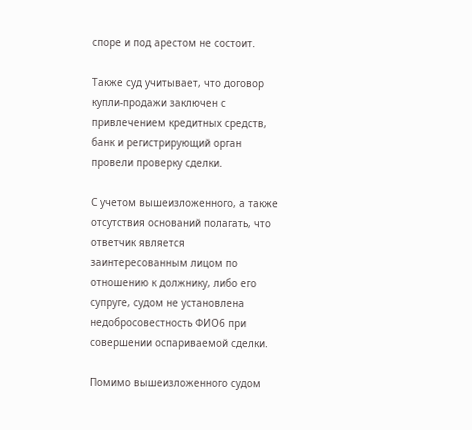споре и под арестом не состоит.

Также суд учитывает, что договор купли-продажи заключен с привлечением кредитных средств, банк и регистрирующий орган провели проверку сделки.

С учетом вышеизложенного, а также отсутствия оснований полагать, что ответчик является заинтересованным лицом по отношению к должнику, либо его супруге, судом не установлена недобросовестность ФИО6 при совершении оспариваемой сделки.

Помимо вышеизложенного судом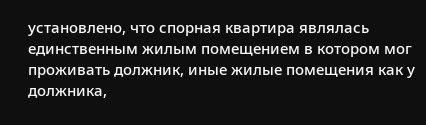установлено, что спорная квартира являлась единственным жилым помещением в котором мог проживать должник, иные жилые помещения как у должника,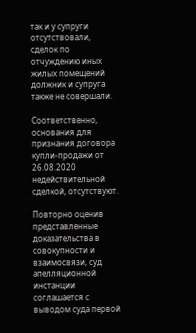так и у супруги отсутствовали, сделок по отчуждению иных жилых помещений должник и супруга также не совершали.

Соответственно, основания для признания договора купли-продажи от 26.08.2020 недействительной сделкой, отсутствуют.

Повторно оценив представленные доказательства в совокупности и взаимосвязи, суд апелляционной инстанции соглашается с выводом суда первой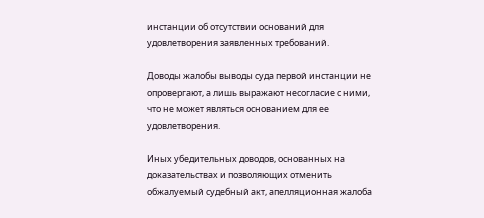инстанции об отсутствии оснований для удовлетворения заявленных требований.

Доводы жалобы выводы суда первой инстанции не опровергают, а лишь выражают несогласие с ними, что не может являться основанием для ее удовлетворения.

Иных убедительных доводов, основанных на доказательствах и позволяющих отменить обжалуемый судебный акт, апелляционная жалоба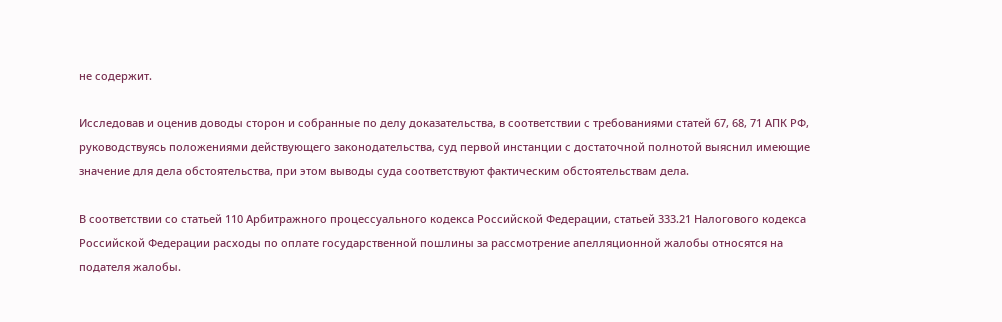не содержит.

Исследовав и оценив доводы сторон и собранные по делу доказательства, в соответствии с требованиями статей 67, 68, 71 АПК РФ, руководствуясь положениями действующего законодательства, суд первой инстанции с достаточной полнотой выяснил имеющие значение для дела обстоятельства, при этом выводы суда соответствуют фактическим обстоятельствам дела.

В соответствии со статьей 110 Арбитражного процессуального кодекса Российской Федерации, статьей 333.21 Налогового кодекса Российской Федерации расходы по оплате государственной пошлины за рассмотрение апелляционной жалобы относятся на подателя жалобы.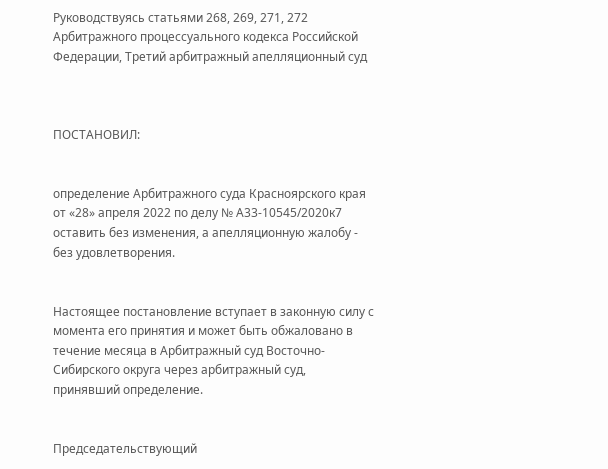Руководствуясь статьями 268, 269, 271, 272 Арбитражного процессуального кодекса Российской Федерации, Третий арбитражный апелляционный суд



ПОСТАНОВИЛ:


определение Арбитражного суда Красноярского края от «28» апреля 2022 по делу № А33-10545/2020к7 оставить без изменения, а апелляционную жалобу - без удовлетворения.


Настоящее постановление вступает в законную силу с момента его принятия и может быть обжаловано в течение месяца в Арбитражный суд Восточно-Сибирского округа через арбитражный суд, принявший определение.


Председательствующий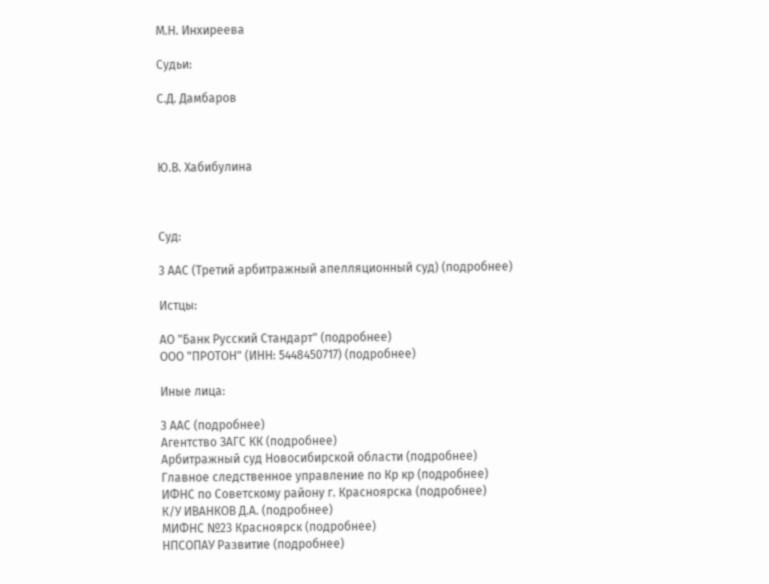М.Н. Инхиреева

Судьи:

С.Д. Дамбаров



Ю.В. Хабибулина



Суд:

3 ААС (Третий арбитражный апелляционный суд) (подробнее)

Истцы:

АО "Банк Русский Стандарт" (подробнее)
ООО "ПРОТОН" (ИНН: 5448450717) (подробнее)

Иные лица:

3 ААС (подробнее)
Агентство ЗАГС КК (подробнее)
Арбитражный суд Новосибирской области (подробнее)
Главное следственное управление по Кр кр (подробнее)
ИФНС по Советскому району г. Красноярска (подробнее)
К/У ИВАНКОВ Д.А. (подробнее)
МИФНС №23 Красноярск (подробнее)
НПСОПАУ Развитие (подробнее)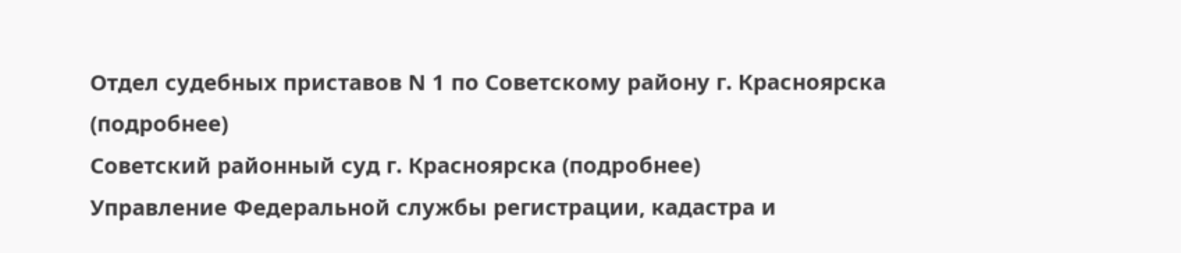Отдел судебных приставов N 1 по Советскому району г. Красноярска (подробнее)
Советский районный суд г. Красноярска (подробнее)
Управление Федеральной службы регистрации, кадастра и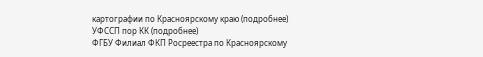картографии по Красноярскому краю (подробнее)
УФССП пор КК (подробнее)
ФГБУ Филиал ФКП Росреестра по Красноярскому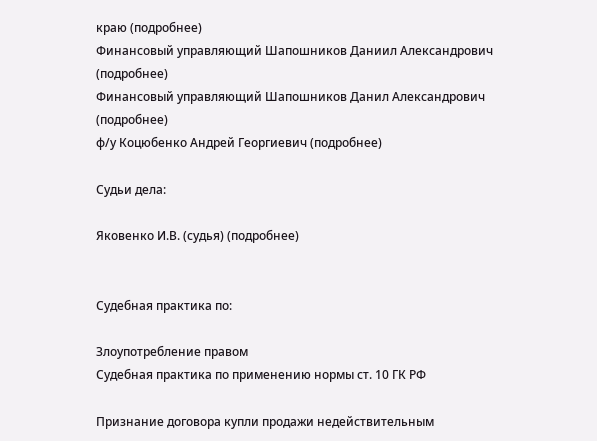краю (подробнее)
Финансовый управляющий Шапошников Даниил Александрович (подробнее)
Финансовый управляющий Шапошников Данил Александрович (подробнее)
ф/у Коцюбенко Андрей Георгиевич (подробнее)

Судьи дела:

Яковенко И.В. (судья) (подробнее)


Судебная практика по:

Злоупотребление правом
Судебная практика по применению нормы ст. 10 ГК РФ

Признание договора купли продажи недействительным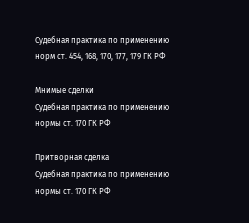Судебная практика по применению норм ст. 454, 168, 170, 177, 179 ГК РФ

Мнимые сделки
Судебная практика по применению нормы ст. 170 ГК РФ

Притворная сделка
Судебная практика по применению нормы ст. 170 ГК РФ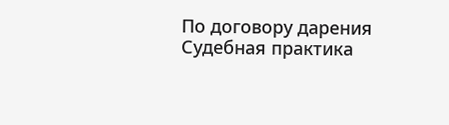По договору дарения
Судебная практика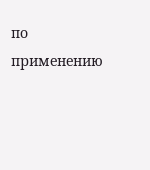по применению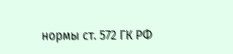нормы ст. 572 ГК РФ